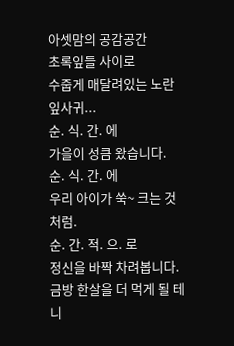아셋맘의 공감공간
초록잎들 사이로
수줍게 매달려있는 노란 잎사귀...
순. 식. 간. 에
가을이 성큼 왔습니다.
순. 식. 간. 에
우리 아이가 쑥~ 크는 것처럼.
순. 간. 적. 으. 로
정신을 바짝 차려봅니다.
금방 한살을 더 먹게 될 테니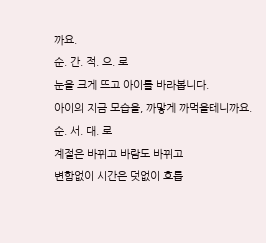까요.
순. 간. 적. 으. 로
눈을 크게 뜨고 아이를 바라봅니다.
아이의 지금 모습을, 까맣게 까먹을테니까요.
순. 서. 대. 로
계절은 바뀌고 바람도 바뀌고
변함없이 시간은 덧없이 흐릅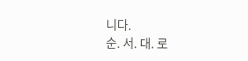니다.
순. 서. 대. 로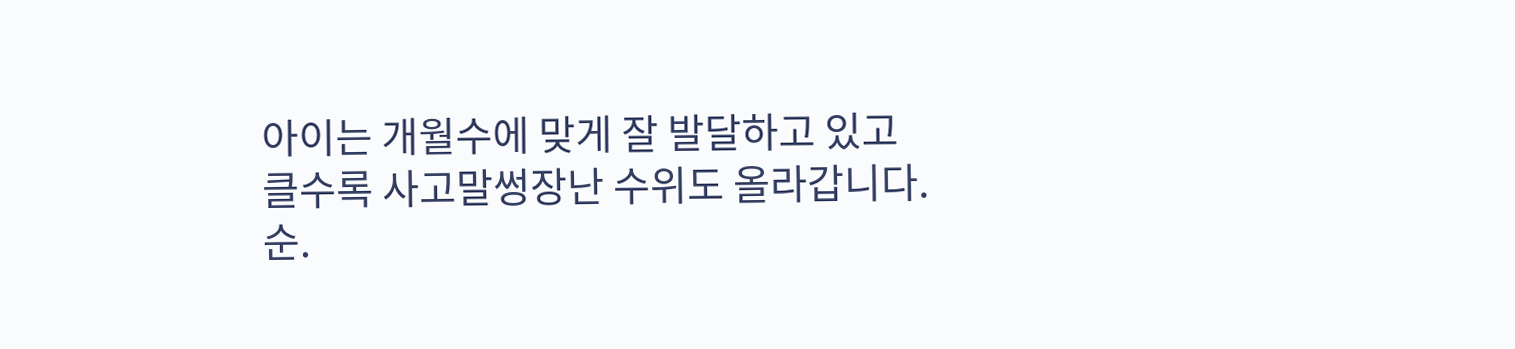아이는 개월수에 맞게 잘 발달하고 있고
클수록 사고말썽장난 수위도 올라갑니다.
순.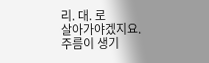리. 대. 로
살아가야겠지요.
주름이 생기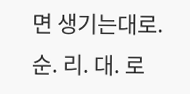면 생기는대로.
순. 리. 대. 로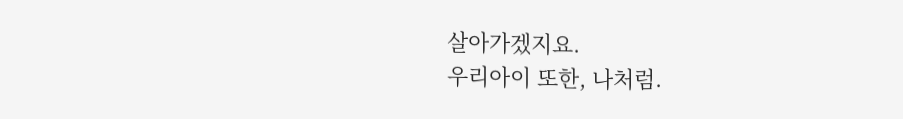살아가겠지요.
우리아이 또한, 나처럼.